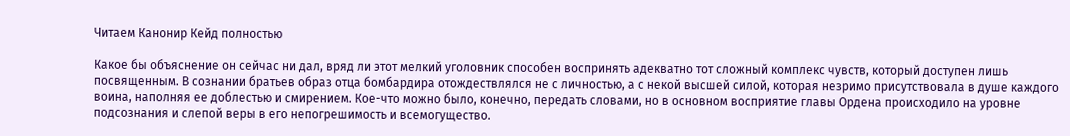Читаем Канонир Кейд полностью

Какое бы объяснение он сейчас ни дал, вряд ли этот мелкий уголовник способен воспринять адекватно тот сложный комплекс чувств, который доступен лишь посвященным. В сознании братьев образ отца бомбардира отождествлялся не с личностью, а с некой высшей силой, которая незримо присутствовала в душе каждого воина, наполняя ее доблестью и смирением. Кое-что можно было, конечно, передать словами, но в основном восприятие главы Ордена происходило на уровне подсознания и слепой веры в его непогрешимость и всемогущество.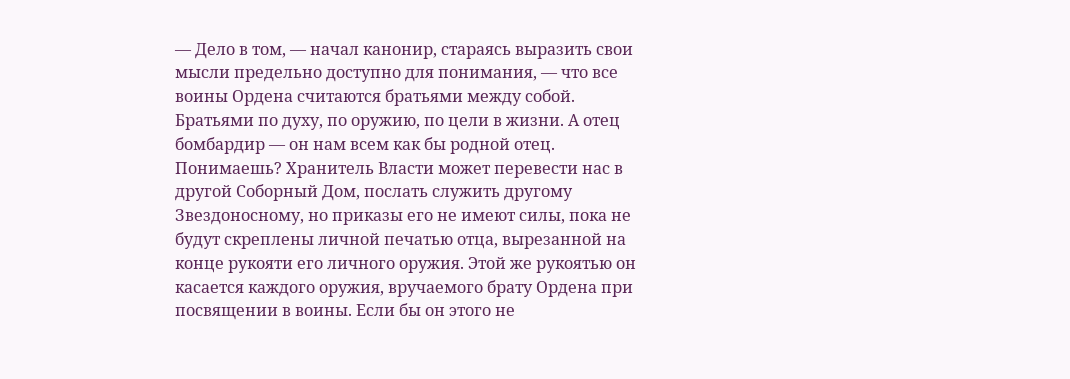— Дело в том, — начал канонир, стараясь выразить свои мысли предельно доступно для понимания, — что все воины Ордена считаются братьями между собой. Братьями по духу, по оружию, по цели в жизни. А отец бомбардир — он нам всем как бы родной отец. Понимаешь? Хранитель Власти может перевести нас в другой Соборный Дом, послать служить другому Звездоносному, но приказы его не имеют силы, пока не будут скреплены личной печатью отца, вырезанной на конце рукояти его личного оружия. Этой же рукоятью он касается каждого оружия, вручаемого брату Ордена при посвящении в воины. Если бы он этого не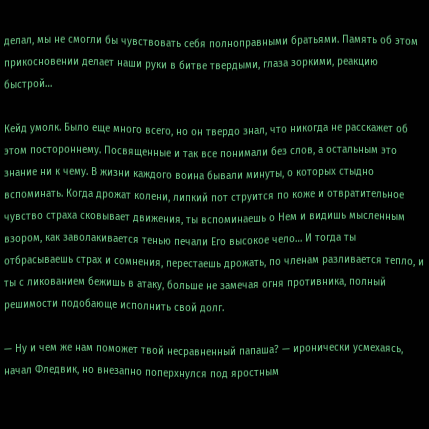делал, мы не смогли бы чувствовать себя полноправными братьями. Память об этом прикосновении делает наши руки в битве твердыми, глаза зоркими, реакцию быстрой…

Кейд умолк. Было еще много всего, но он твердо знал, что никогда не расскажет об этом постороннему. Посвященные и так все понимали без слов, а остальным это знание ни к чему. В жизни каждого воина бывали минуты, о которых стыдно вспоминать. Когда дрожат колени, липкий пот струится по коже и отвратительное чувство страха сковывает движения, ты вспоминаешь о Нем и видишь мысленным взором, как заволакивается тенью печали Его высокое чело… И тогда ты отбрасываешь страх и сомнения, перестаешь дрожать, по членам разливается тепло, и ты с ликованием бежишь в атаку, больше не замечая огня противника, полный решимости подобающе исполнить свой долг.

— Ну и чем же нам поможет твой несравненный папаша? — иронически усмехаясь, начал Фледвик, но внезапно поперхнулся под яростным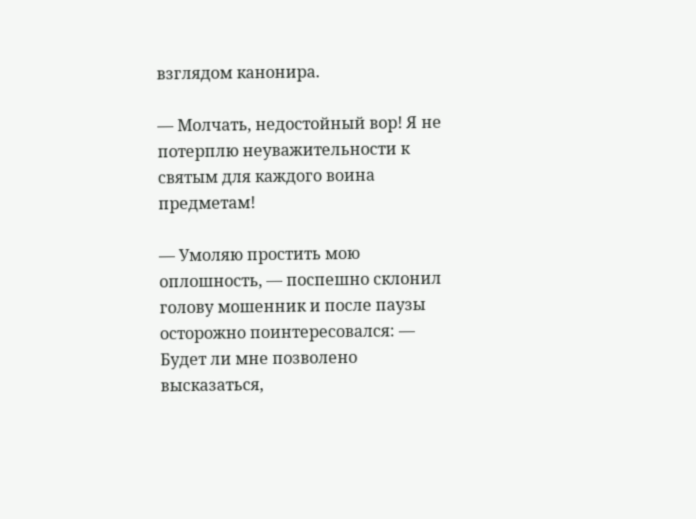взглядом канонира.

— Молчать, недостойный вор! Я не потерплю неуважительности к святым для каждого воина предметам!

— Умоляю простить мою оплошность, — поспешно склонил голову мошенник и после паузы осторожно поинтересовался: — Будет ли мне позволено высказаться,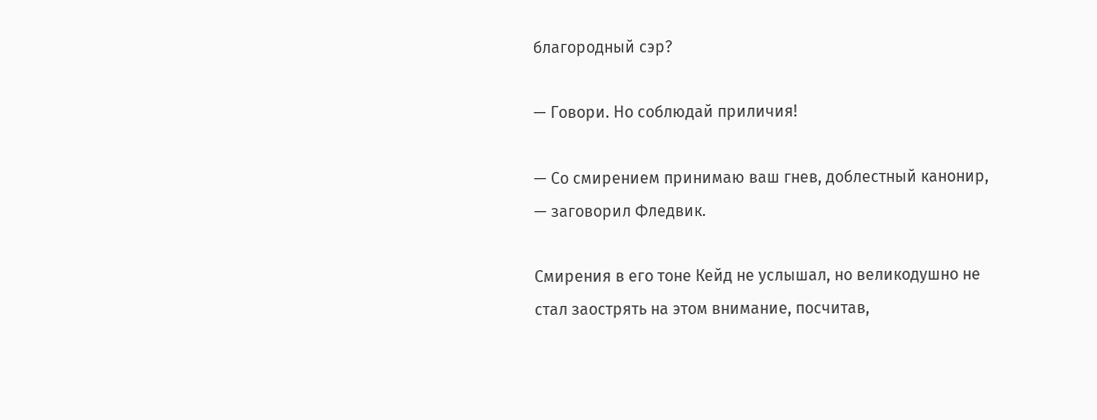благородный сэр?

— Говори. Но соблюдай приличия!

— Со смирением принимаю ваш гнев, доблестный канонир, — заговорил Фледвик.

Смирения в его тоне Кейд не услышал, но великодушно не стал заострять на этом внимание, посчитав,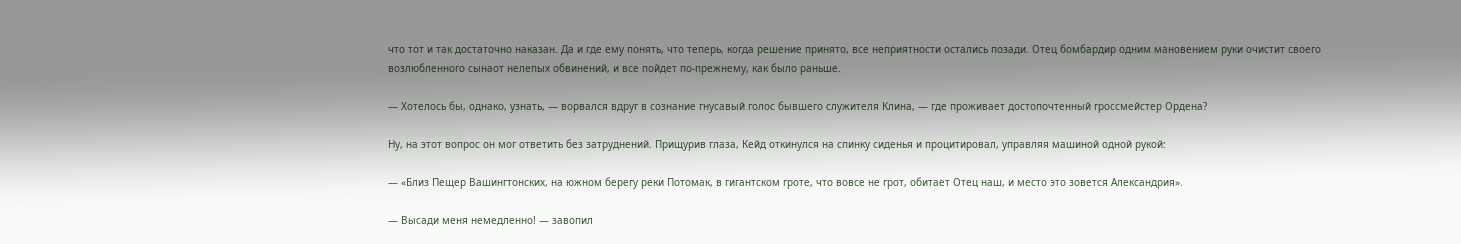что тот и так достаточно наказан. Да и где ему понять, что теперь, когда решение принято, все неприятности остались позади. Отец бомбардир одним мановением руки очистит своего возлюбленного сынаот нелепых обвинений, и все пойдет по-прежнему, как было раньше.

— Хотелось бы, однако, узнать, — ворвался вдруг в сознание гнусавый голос бывшего служителя Клина, — где проживает достопочтенный гроссмейстер Ордена?

Ну, на этот вопрос он мог ответить без затруднений. Прищурив глаза, Кейд откинулся на спинку сиденья и процитировал, управляя машиной одной рукой:

— «Близ Пещер Вашингтонских, на южном берегу реки Потомак, в гигантском гроте, что вовсе не грот, обитает Отец наш, и место это зовется Александрия».

— Высади меня немедленно! — завопил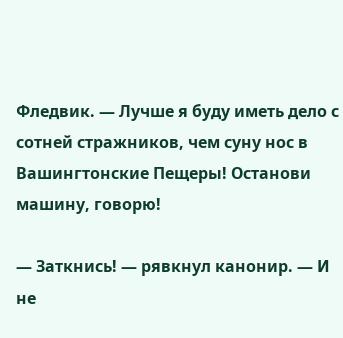Фледвик. — Лучше я буду иметь дело с сотней стражников, чем суну нос в Вашингтонские Пещеры! Останови машину, говорю!

— Заткнись! — рявкнул канонир. — И не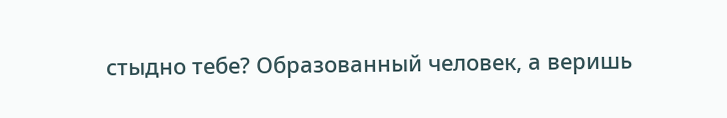стыдно тебе? Образованный человек, а веришь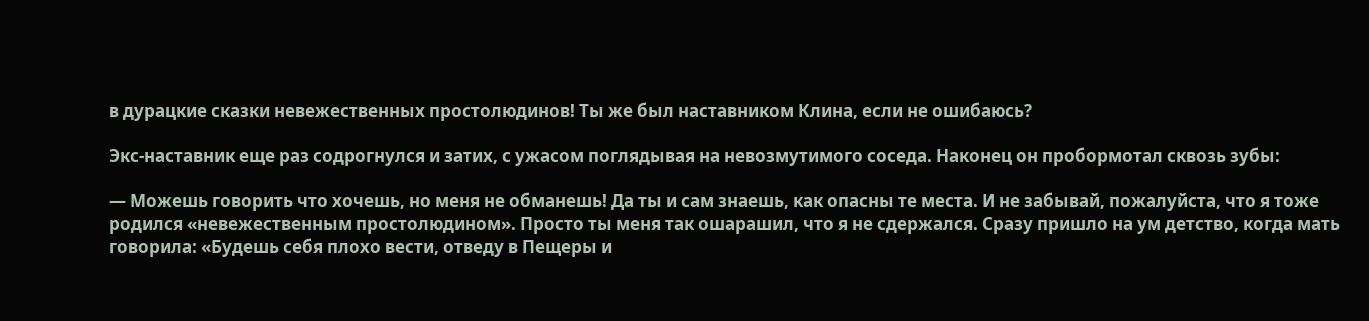в дурацкие сказки невежественных простолюдинов! Ты же был наставником Клина, если не ошибаюсь?

Экс-наставник еще раз содрогнулся и затих, с ужасом поглядывая на невозмутимого соседа. Наконец он пробормотал сквозь зубы:

— Можешь говорить что хочешь, но меня не обманешь! Да ты и сам знаешь, как опасны те места. И не забывай, пожалуйста, что я тоже родился «невежественным простолюдином». Просто ты меня так ошарашил, что я не сдержался. Сразу пришло на ум детство, когда мать говорила: «Будешь себя плохо вести, отведу в Пещеры и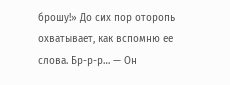брошу!» До сих пор оторопь охватывает, как вспомню ее слова. Бр-р-р… — Он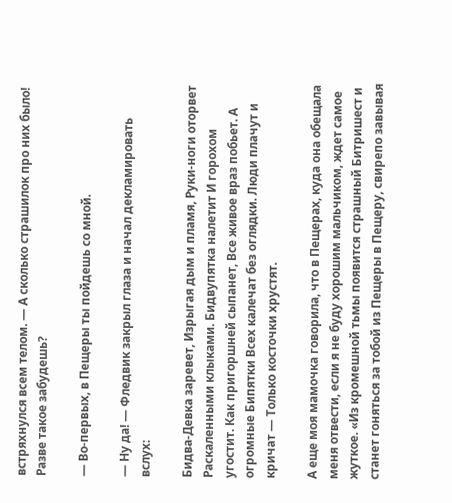встряхнулся всем телом. — А сколько страшилок про них было! Разве такое забудешь?

— Во-первых, в Пещеры ты пойдешь со мной.

— Ну да! — Фледвик закрыл глаза и начал декламировать вслух:

Бидва-Девка заревет, Изрыгая дым и пламя, Руки-ноги оторвет Раскаленными клыками. Бидвупятка налетит И горохом угостит. Как пригоршней сыпанет, Все живое враз побьет. А огромные Бипятки Всех калечат без оглядки. Люди плачут и кричат — Только косточки хрустят.

А еще моя мамочка говорила, что в Пещерах, куда она обещала меня отвести, если я не буду хорошим мальчиком, ждет самое жуткое. «Из кромешной тьмы появится страшный Битришест и станет гоняться за тобой из Пещеры в Пещеру, свирепо завывая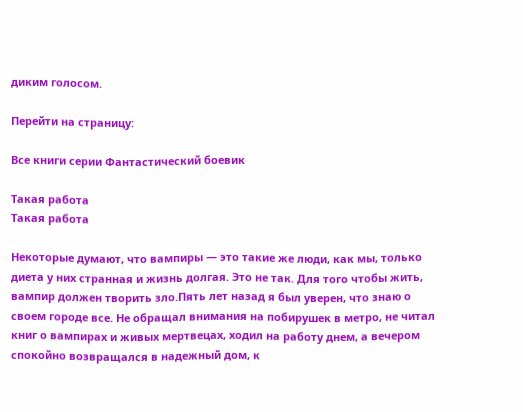диким голосом.

Перейти на страницу:

Все книги серии Фантастический боевик

Такая работа
Такая работа

Некоторые думают, что вампиры — это такие же люди, как мы, только диета у них странная и жизнь долгая. Это не так. Для того чтобы жить, вампир должен творить зло.Пять лет назад я был уверен, что знаю о своем городе все. Не обращал внимания на побирушек в метро, не читал книг о вампирах и живых мертвецах, ходил на работу днем, а вечером спокойно возвращался в надежный дом, к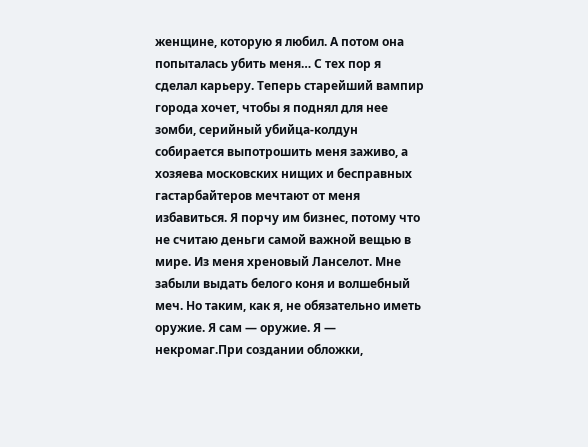женщине, которую я любил. А потом она попыталась убить меня… С тех пор я сделал карьеру. Теперь старейший вампир города хочет, чтобы я поднял для нее зомби, серийный убийца-колдун собирается выпотрошить меня заживо, а хозяева московских нищих и бесправных гастарбайтеров мечтают от меня избавиться. Я порчу им бизнес, потому что не считаю деньги самой важной вещью в мире. Из меня хреновый Ланселот. Мне забыли выдать белого коня и волшебный меч. Но таким, как я, не обязательно иметь оружие. Я сам — оружие. Я — некромаг.При создании обложки,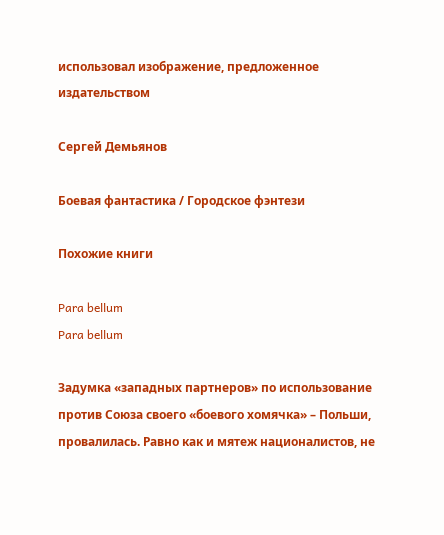использовал изображение, предложенное издательством

Сергей Демьянов

Боевая фантастика / Городское фэнтези

Похожие книги

Para bellum
Para bellum

Задумка «западных партнеров» по использование против Союза своего «боевого хомячка» – Польши, провалилась. Равно как и мятеж националистов, не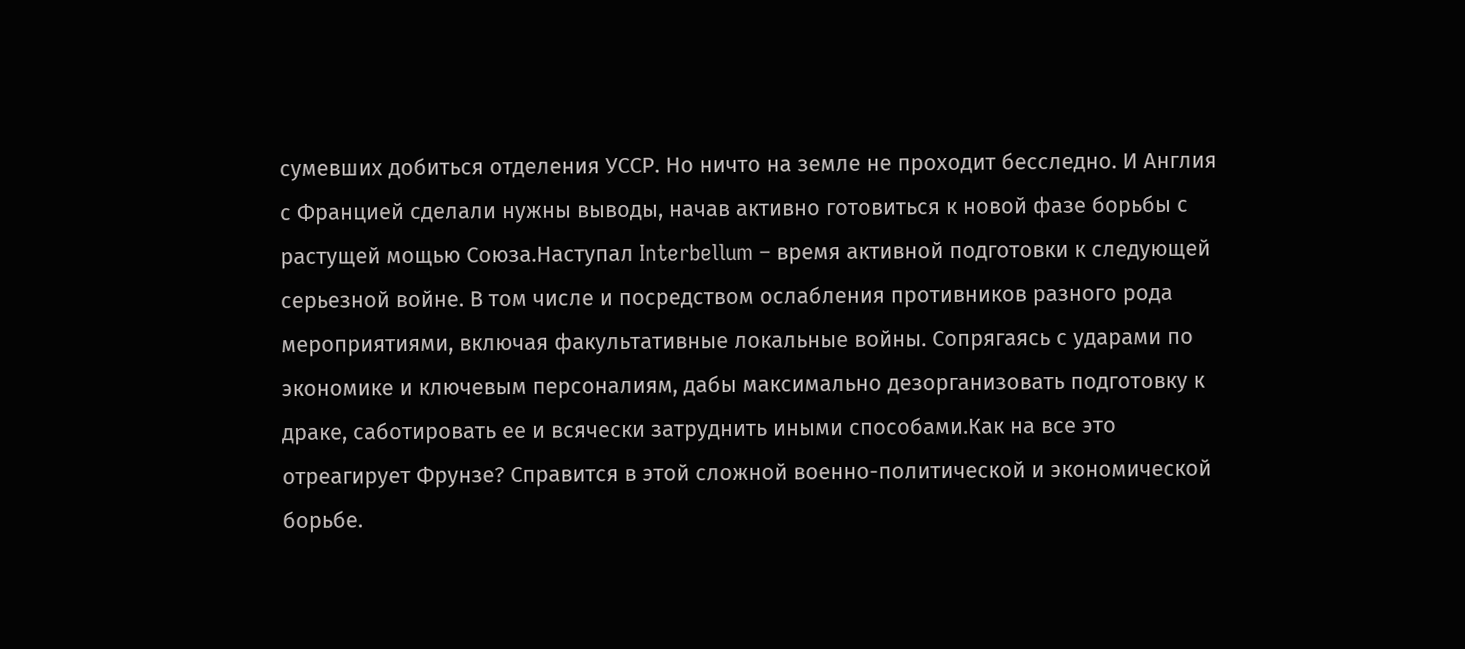сумевших добиться отделения УССР. Но ничто на земле не проходит бесследно. И Англия с Францией сделали нужны выводы, начав активно готовиться к новой фазе борьбы с растущей мощью Союза.Наступал Interbellum – время активной подготовки к следующей серьезной войне. В том числе и посредством ослабления противников разного рода мероприятиями, включая факультативные локальные войны. Сопрягаясь с ударами по экономике и ключевым персоналиям, дабы максимально дезорганизовать подготовку к драке, саботировать ее и всячески затруднить иными способами.Как на все это отреагирует Фрунзе? Справится в этой сложной военно-политической и экономической борьбе.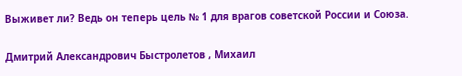Выживет ли? Ведь он теперь цель № 1 для врагов советской России и Союза.

Дмитрий Александрович Быстролетов , Михаил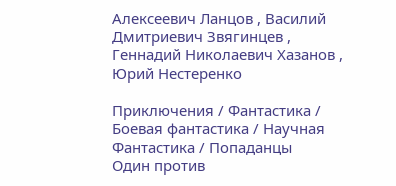Алексеевич Ланцов , Василий Дмитриевич Звягинцев , Геннадий Николаевич Хазанов , Юрий Нестеренко

Приключения / Фантастика / Боевая фантастика / Научная Фантастика / Попаданцы
Один против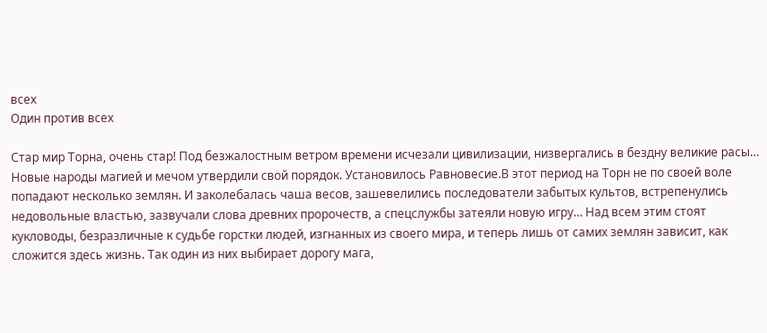всех
Один против всех

Стар мир Торна, очень стар! Под безжалостным ветром времени исчезали цивилизации, низвергались в бездну великие расы… Новые народы магией и мечом утвердили свой порядок. Установилось Равновесие.В этот период на Торн не по своей воле попадают несколько землян. И заколебалась чаша весов, зашевелились последователи забытых культов, встрепенулись недовольные властью, зазвучали слова древних пророчеств, а спецслужбы затеяли новую игру… Над всем этим стоят кукловоды, безразличные к судьбе горстки людей, изгнанных из своего мира, и теперь лишь от самих землян зависит, как сложится здесь жизнь. Так один из них выбирает дорогу мага,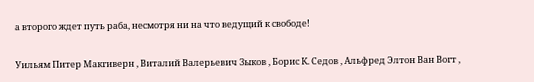а второго ждет путь раба, несмотря ни на что ведущий к свободе!

Уильям Питер Макгиверн , Виталий Валерьевич Зыков , Борис К. Седов , Альфред Элтон Ван Вогт ,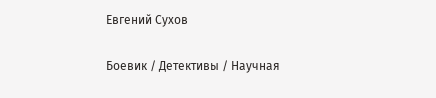Евгений Сухов

Боевик / Детективы / Научная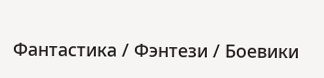Фантастика / Фэнтези / Боевики